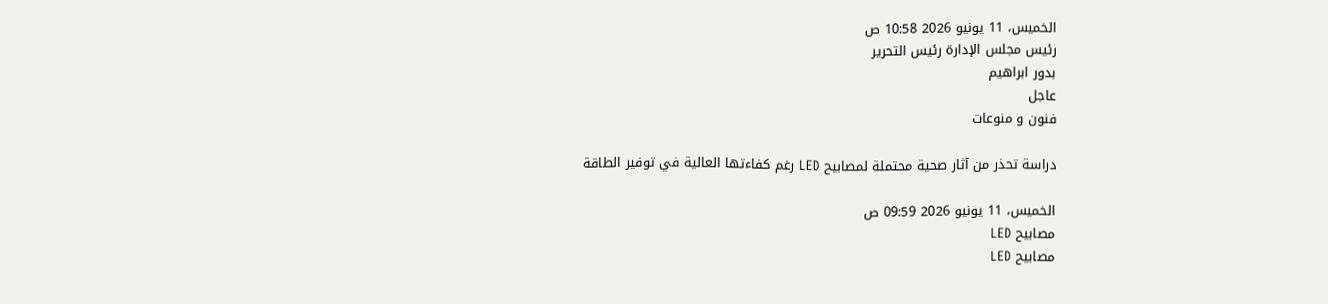الخميس، 11 يونيو 2026 10:58 ص
رئيس مجلس الإدارة رئيس التحرير
بدور ابراهيم
عاجل
فنون و منوعات

دراسة تحذر من آثار صحية محتملة لمصابيح LED رغم كفاءتها العالية في توفير الطاقة

الخميس، 11 يونيو 2026 09:59 ص
مصابيح LED
مصابيح LED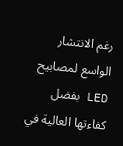رغم الانتشار الواسع لمصابيح LED بفضل كفاءتها العالية في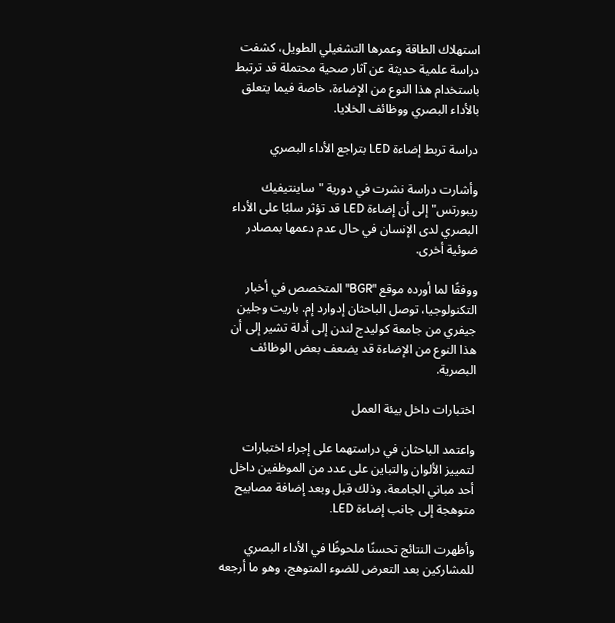استهلاك الطاقة وعمرها التشغيلي الطويل، كشفت دراسة علمية حديثة عن آثار صحية محتملة قد ترتبط باستخدام هذا النوع من الإضاءة، خاصة فيما يتعلق بالأداء البصري ووظائف الخلايا.

دراسة تربط إضاءة LED بتراجع الأداء البصري

وأشارت دراسة نشرت في دورية "ساينتيفيك ريبورتس" إلى أن إضاءة LED قد تؤثر سلبًا على الأداء البصري لدى الإنسان في حال عدم دعمها بمصادر ضوئية أخرى.

ووفقًا لما أورده موقع "BGR" المتخصص في أخبار التكنولوجيا، توصل الباحثان إدوارد إم. باريت وجلين جيفري من جامعة كوليدج لندن إلى أدلة تشير إلى أن هذا النوع من الإضاءة قد يضعف بعض الوظائف البصرية.

اختبارات داخل بيئة العمل

واعتمد الباحثان في دراستهما على إجراء اختبارات لتمييز الألوان والتباين على عدد من الموظفين داخل أحد مباني الجامعة، وذلك قبل وبعد إضافة مصابيح متوهجة إلى جانب إضاءة LED.

وأظهرت النتائج تحسنًا ملحوظًا في الأداء البصري للمشاركين بعد التعرض للضوء المتوهج، وهو ما أرجعه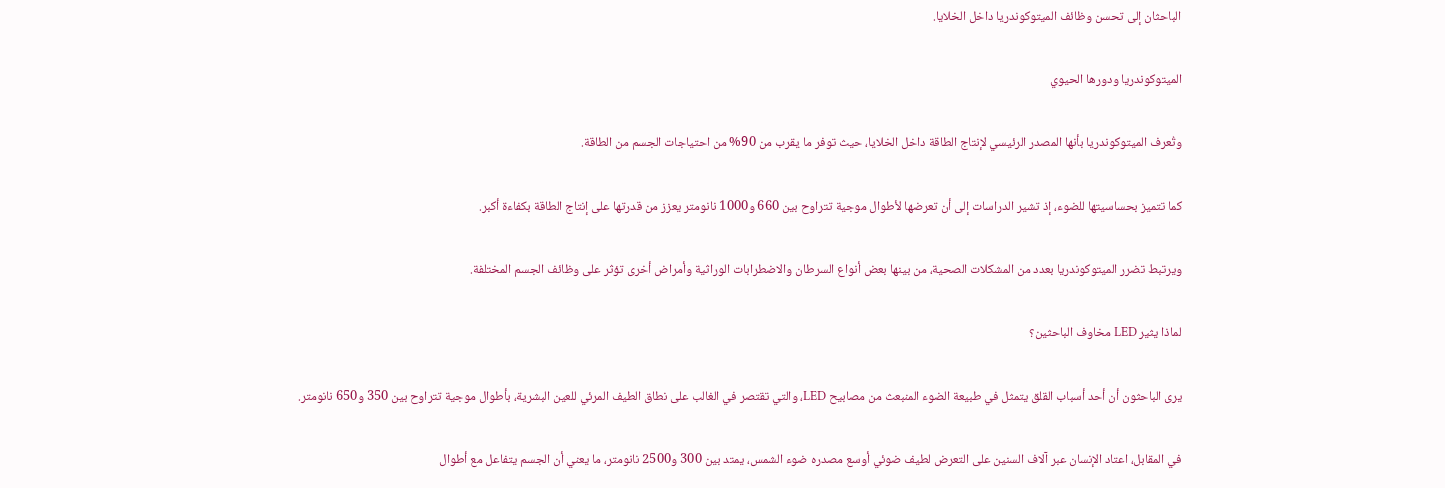الباحثان إلى تحسن وظائف الميتوكوندريا داخل الخلايا.

الميتوكوندريا ودورها الحيوي

وتُعرف الميتوكوندريا بأنها المصدر الرئيسي لإنتاج الطاقة داخل الخلايا، حيث توفر ما يقرب من 90% من احتياجات الجسم من الطاقة.

كما تتميز بحساسيتها للضوء، إذ تشير الدراسات إلى أن تعرضها لأطوال موجية تتراوح بين 660 و1000 نانومتر يعزز من قدرتها على إنتاج الطاقة بكفاءة أكبر.

ويرتبط تضرر الميتوكوندريا بعدد من المشكلات الصحية، من بينها بعض أنواع السرطان والاضطرابات الوراثية وأمراض أخرى تؤثر على وظائف الجسم المختلفة.

لماذا يثير LED مخاوف الباحثين؟

يرى الباحثون أن أحد أسباب القلق يتمثل في طبيعة الضوء المنبعث من مصابيح LED، والتي تقتصر في الغالب على نطاق الطيف المرئي للعين البشرية، بأطوال موجية تتراوح بين 350 و650 نانومتر.

في المقابل، اعتاد الإنسان عبر آلاف السنين على التعرض لطيف ضوئي أوسع مصدره ضوء الشمس، يمتد بين 300 و2500 نانومتر، ما يعني أن الجسم يتفاعل مع أطوال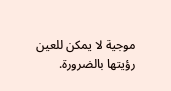موجية لا يمكن للعين رؤيتها بالضرورة.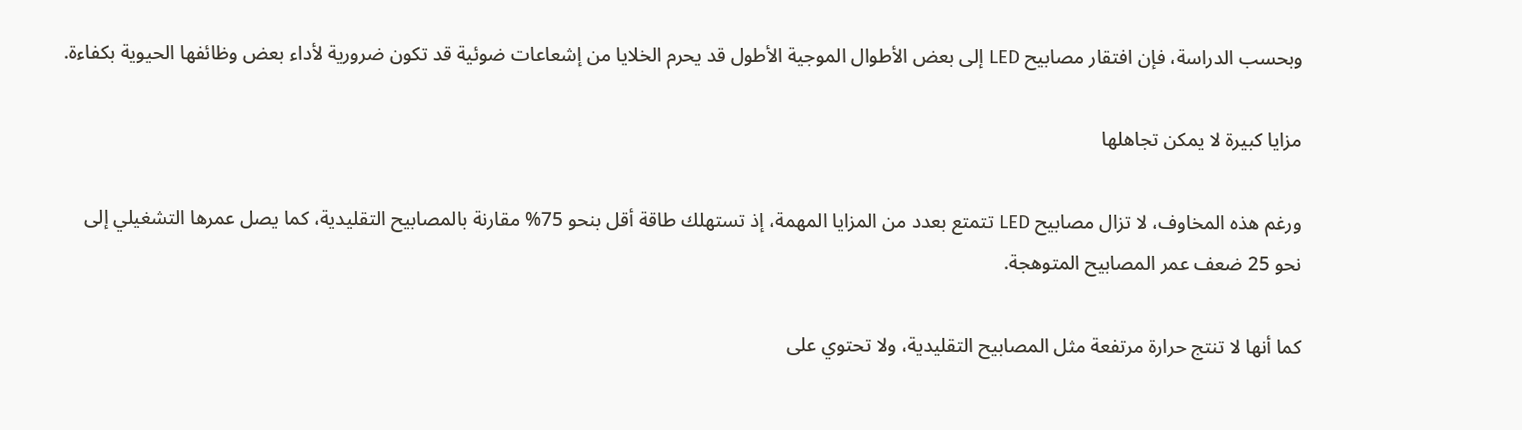وبحسب الدراسة، فإن افتقار مصابيح LED إلى بعض الأطوال الموجية الأطول قد يحرم الخلايا من إشعاعات ضوئية قد تكون ضرورية لأداء بعض وظائفها الحيوية بكفاءة.

مزايا كبيرة لا يمكن تجاهلها

ورغم هذه المخاوف، لا تزال مصابيح LED تتمتع بعدد من المزايا المهمة، إذ تستهلك طاقة أقل بنحو 75% مقارنة بالمصابيح التقليدية، كما يصل عمرها التشغيلي إلى نحو 25 ضعف عمر المصابيح المتوهجة.

كما أنها لا تنتج حرارة مرتفعة مثل المصابيح التقليدية، ولا تحتوي على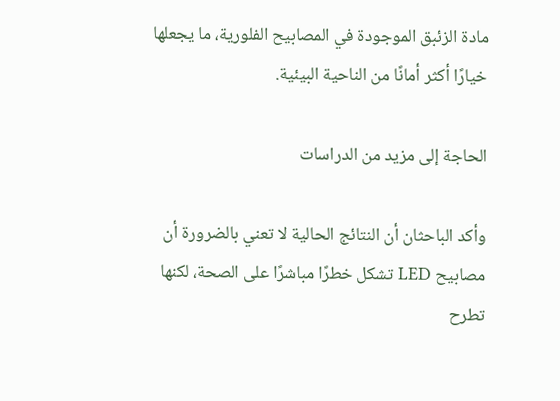مادة الزئبق الموجودة في المصابيح الفلورية، ما يجعلها خيارًا أكثر أمانًا من الناحية البيئية.

الحاجة إلى مزيد من الدراسات

وأكد الباحثان أن النتائج الحالية لا تعني بالضرورة أن مصابيح LED تشكل خطرًا مباشرًا على الصحة، لكنها تطرح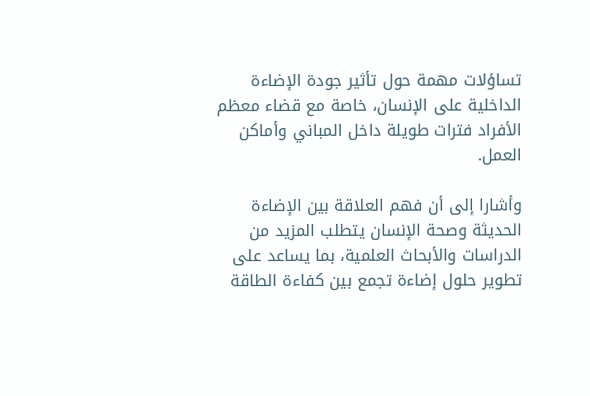تساؤلات مهمة حول تأثير جودة الإضاءة الداخلية على الإنسان، خاصة مع قضاء معظم الأفراد فترات طويلة داخل المباني وأماكن العمل.

وأشارا إلى أن فهم العلاقة بين الإضاءة الحديثة وصحة الإنسان يتطلب المزيد من الدراسات والأبحاث العلمية، بما يساعد على تطوير حلول إضاءة تجمع بين كفاءة الطاقة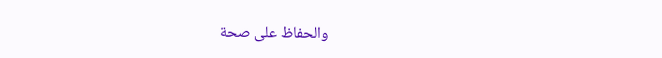والحفاظ على صحة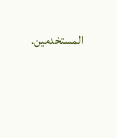المستخدمين.